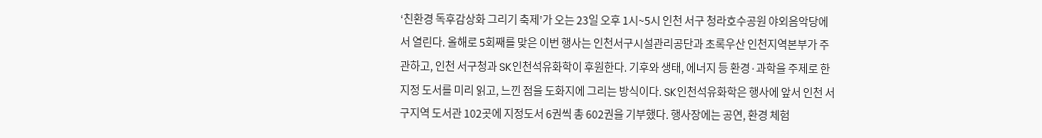‘친환경 독후감상화 그리기 축제’가 오는 23일 오후 1시~5시 인천 서구 청라호수공원 야외음악당에서 열린다. 올해로 5회째를 맞은 이번 행사는 인천서구시설관리공단과 초록우산 인천지역본부가 주관하고, 인천 서구청과 SK인천석유화학이 후원한다. 기후와 생태, 에너지 등 환경·과학을 주제로 한 지정 도서를 미리 읽고, 느낀 점을 도화지에 그리는 방식이다. SK인천석유화학은 행사에 앞서 인천 서구지역 도서관 102곳에 지정도서 6권씩 총 602권을 기부했다. 행사장에는 공연, 환경 체험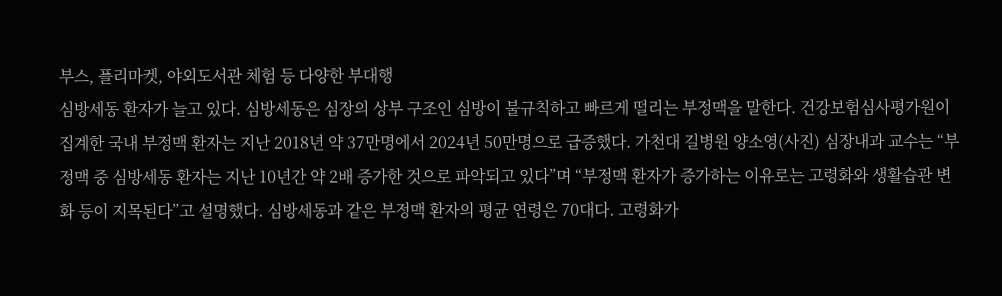부스, 플리마켓, 야외도서관 체험 등 다양한 부대행
심방세동 환자가 늘고 있다. 심방세동은 심장의 상부 구조인 심방이 불규칙하고 빠르게 떨리는 부정맥을 말한다. 건강보험심사평가원이 집계한 국내 부정맥 환자는 지난 2018년 약 37만명에서 2024년 50만명으로 급증했다. 가천대 길병원 양소영(사진) 심장내과 교수는 “부정맥 중 심방세동 환자는 지난 10년간 약 2배 증가한 것으로 파악되고 있다”며 “부정맥 환자가 증가하는 이유로는 고령화와 생활습관 변화 등이 지목된다”고 설명했다. 심방세동과 같은 부정맥 환자의 평균 연령은 70대다. 고령화가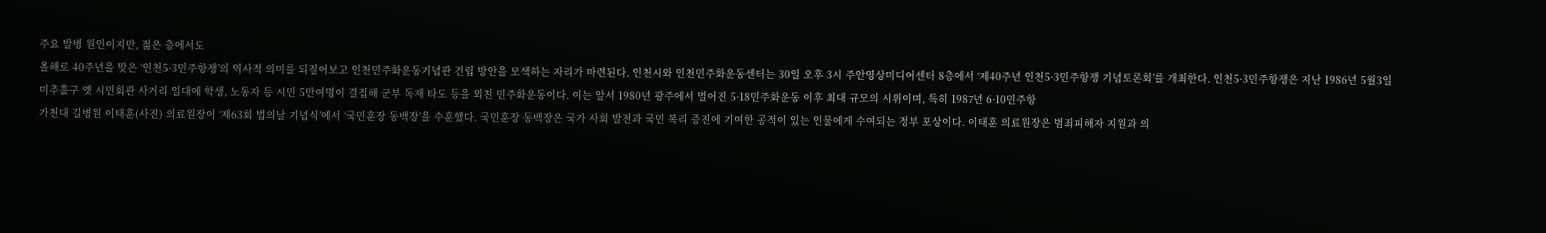주요 발병 원인이지만, 젊은 층에서도
올해로 40주년을 맞은 ‘인천5·3민주항쟁’의 역사적 의미를 되짚어보고 인천민주화운동기념관 건립 방안을 모색하는 자리가 마련된다. 인천시와 인천민주화운동센터는 30일 오후 3시 주안영상미디어센터 8층에서 ‘제40주년 인천5·3민주항쟁 기념토론회’를 개최한다. 인천5·3민주항쟁은 지난 1986년 5월3일 미추홀구 옛 시민회관 사거리 일대에 학생, 노동자 등 시민 5만여명이 결집해 군부 독재 타도 등을 외친 민주화운동이다. 이는 앞서 1980년 광주에서 벌어진 5·18민주화운동 이후 최대 규모의 시위이며, 특히 1987년 6·10민주항
가천대 길병원 이태훈(사진) 의료원장이 ‘제63회 법의날 기념식’에서 ‘국민훈장 동백장’을 수훈했다. 국민훈장 동백장은 국가 사회 발전과 국민 복리 증진에 기여한 공적이 있는 인물에게 수여되는 정부 포상이다. 이태훈 의료원장은 범죄피해자 지원과 의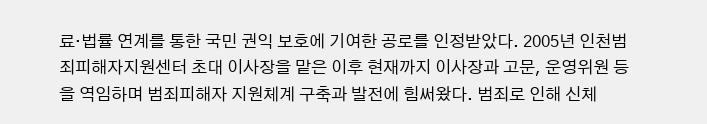료·법률 연계를 통한 국민 권익 보호에 기여한 공로를 인정받았다. 2005년 인천범죄피해자지원센터 초대 이사장을 맡은 이후 현재까지 이사장과 고문, 운영위원 등을 역임하며 범죄피해자 지원체계 구축과 발전에 힘써왔다. 범죄로 인해 신체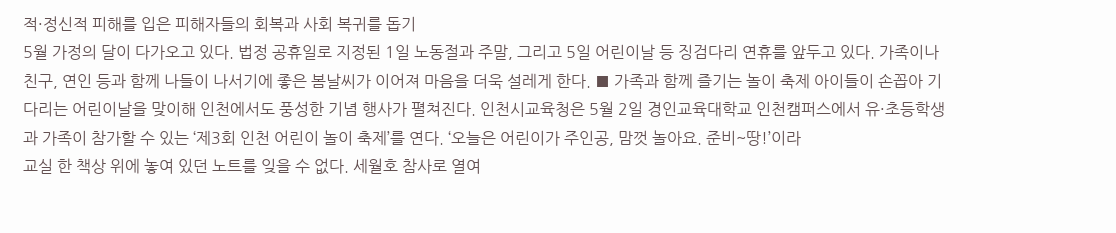적·정신적 피해를 입은 피해자들의 회복과 사회 복귀를 돕기
5월 가정의 달이 다가오고 있다. 법정 공휴일로 지정된 1일 노동절과 주말, 그리고 5일 어린이날 등 징검다리 연휴를 앞두고 있다. 가족이나 친구, 연인 등과 함께 나들이 나서기에 좋은 봄날씨가 이어져 마음을 더욱 설레게 한다. ■ 가족과 함께 즐기는 놀이 축제 아이들이 손꼽아 기다리는 어린이날을 맞이해 인천에서도 풍성한 기념 행사가 펼쳐진다. 인천시교육청은 5월 2일 경인교육대학교 인천캠퍼스에서 유·초등학생과 가족이 참가할 수 있는 ‘제3회 인천 어린이 놀이 축제’를 연다. ‘오늘은 어린이가 주인공, 맘껏 놀아요. 준비~땅!’이라
교실 한 책상 위에 놓여 있던 노트를 잊을 수 없다. 세월호 참사로 열여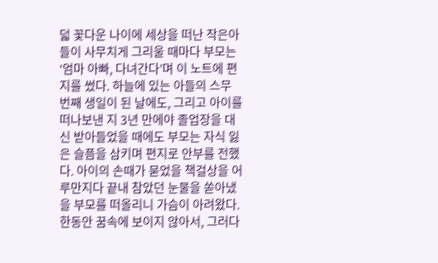덟 꽃다운 나이에 세상을 떠난 작은아들이 사무치게 그리울 때마다 부모는 ‘엄마 아빠, 다녀간다’며 이 노트에 편지를 썼다. 하늘에 있는 아들의 스무 번째 생일이 된 날에도, 그리고 아이를 떠나보낸 지 3년 만에야 졸업장을 대신 받아들었을 때에도 부모는 자식 잃은 슬픔을 삼키며 편지로 안부를 전했다. 아이의 손때가 묻었을 책걸상을 어루만지다 끝내 참았던 눈물을 쏟아냈을 부모를 떠올리니 가슴이 아려왔다. 한동안 꿈속에 보이지 않아서, 그러다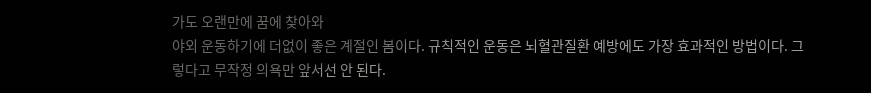가도 오랜만에 꿈에 찾아와
야외 운동하기에 더없이 좋은 계절인 봄이다. 규칙적인 운동은 뇌혈관질환 예방에도 가장 효과적인 방법이다. 그렇다고 무작정 의욕만 앞서선 안 된다.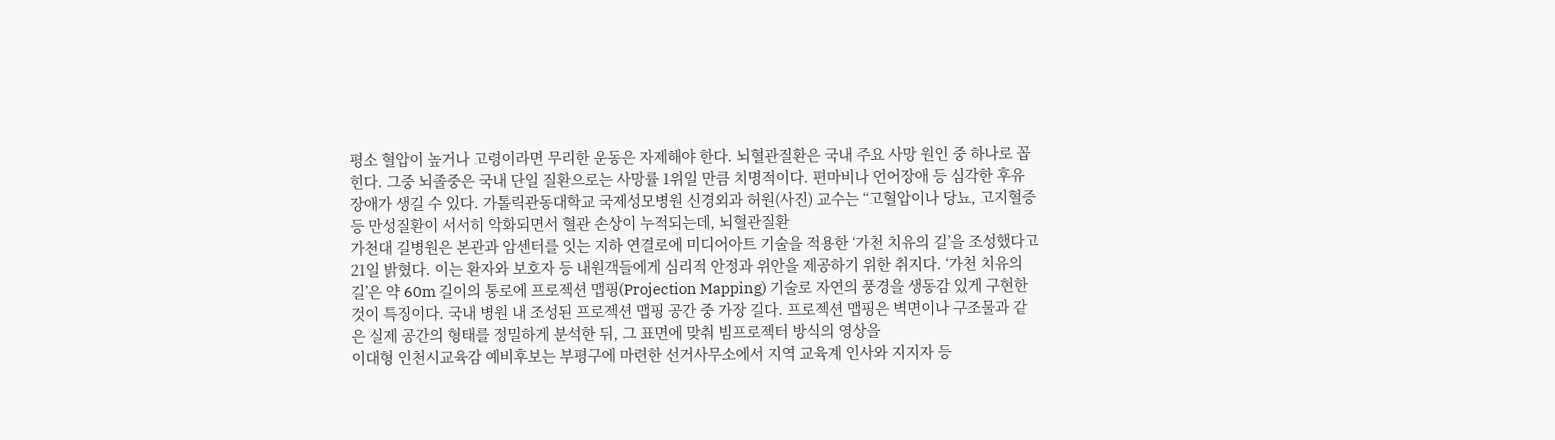평소 혈압이 높거나 고령이라면 무리한 운동은 자제해야 한다. 뇌혈관질환은 국내 주요 사망 원인 중 하나로 꼽힌다. 그중 뇌졸중은 국내 단일 질환으로는 사망률 1위일 만큼 치명적이다. 편마비나 언어장애 등 심각한 후유장애가 생길 수 있다. 가톨릭관동대학교 국제성모병원 신경외과 허원(사진) 교수는 “고혈압이나 당뇨, 고지혈증 등 만성질환이 서서히 악화되면서 혈관 손상이 누적되는데, 뇌혈관질환
가천대 길병원은 본관과 암센터를 잇는 지하 연결로에 미디어아트 기술을 적용한 ‘가천 치유의 길’을 조성했다고 21일 밝혔다. 이는 환자와 보호자 등 내원객들에게 심리적 안정과 위안을 제공하기 위한 취지다. ‘가천 치유의 길’은 약 60m 길이의 통로에 프로젝션 맵핑(Projection Mapping) 기술로 자연의 풍경을 생동감 있게 구현한 것이 특징이다. 국내 병원 내 조성된 프로젝션 맵핑 공간 중 가장 길다. 프로젝션 맵핑은 벽면이나 구조물과 같은 실제 공간의 형태를 정밀하게 분석한 뒤, 그 표면에 맞춰 빔프로젝터 방식의 영상을
이대형 인천시교육감 예비후보는 부평구에 마련한 선거사무소에서 지역 교육계 인사와 지지자 등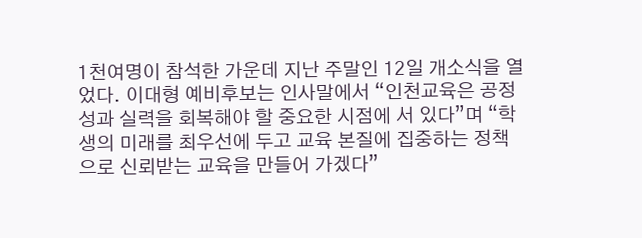1천여명이 참석한 가운데 지난 주말인 12일 개소식을 열었다. 이대형 예비후보는 인사말에서 “인천교육은 공정성과 실력을 회복해야 할 중요한 시점에 서 있다”며 “학생의 미래를 최우선에 두고 교육 본질에 집중하는 정책으로 신뢰받는 교육을 만들어 가겠다”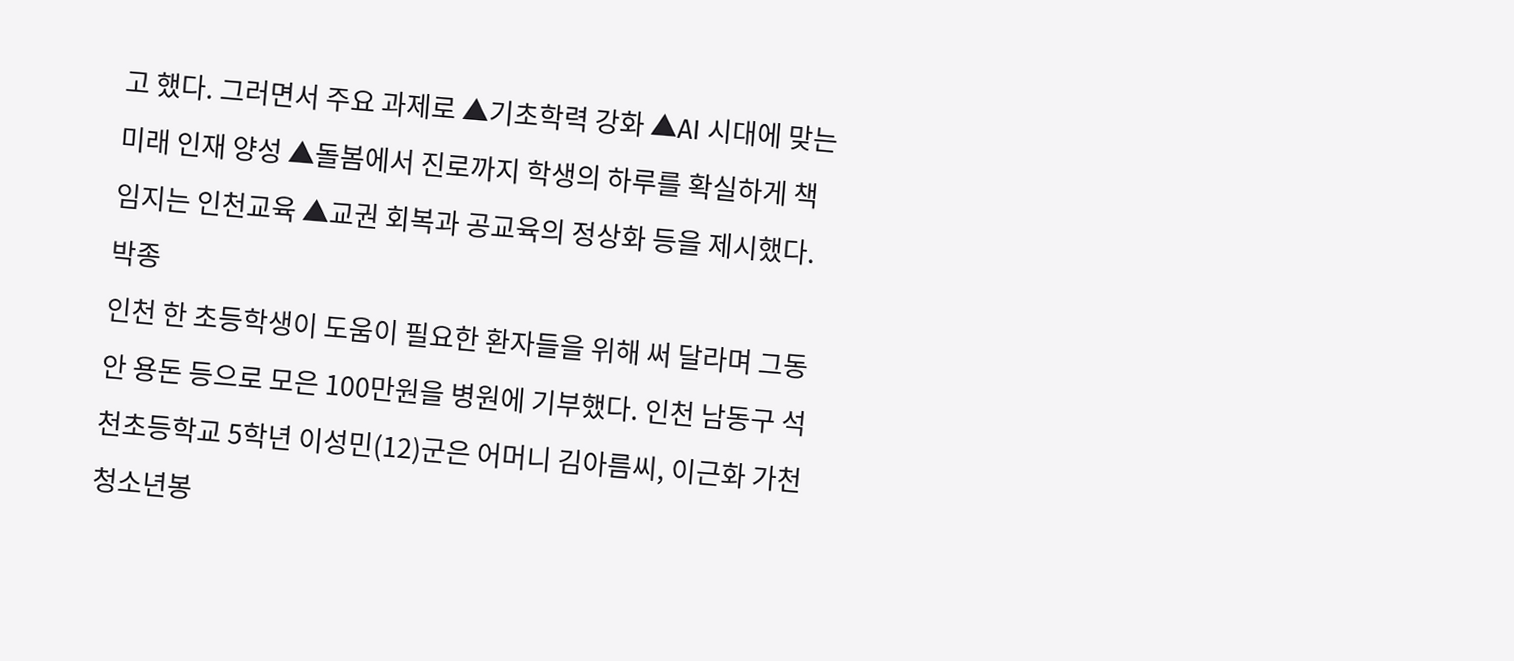고 했다. 그러면서 주요 과제로 ▲기초학력 강화 ▲AI 시대에 맞는 미래 인재 양성 ▲돌봄에서 진로까지 학생의 하루를 확실하게 책임지는 인천교육 ▲교권 회복과 공교육의 정상화 등을 제시했다. 박종
인천 한 초등학생이 도움이 필요한 환자들을 위해 써 달라며 그동안 용돈 등으로 모은 100만원을 병원에 기부했다. 인천 남동구 석천초등학교 5학년 이성민(12)군은 어머니 김아름씨, 이근화 가천청소년봉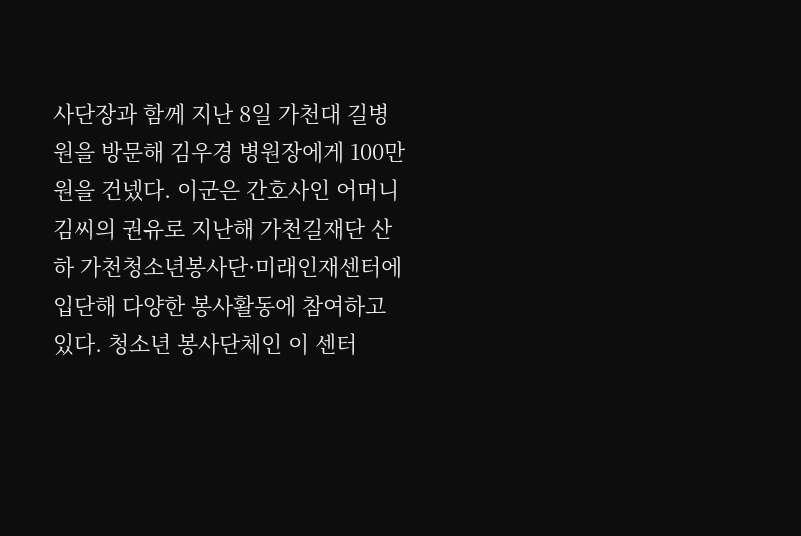사단장과 함께 지난 8일 가천대 길병원을 방문해 김우경 병원장에게 100만원을 건넸다. 이군은 간호사인 어머니 김씨의 권유로 지난해 가천길재단 산하 가천청소년봉사단·미래인재센터에 입단해 다양한 봉사활동에 참여하고 있다. 청소년 봉사단체인 이 센터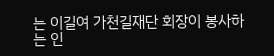는 이길여 가천길재단 회장이 봉사하는 인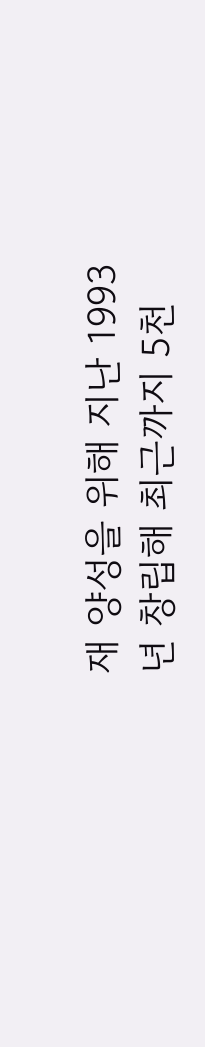재 양성을 위해 지난 1993년 창립해 최근까지 5천